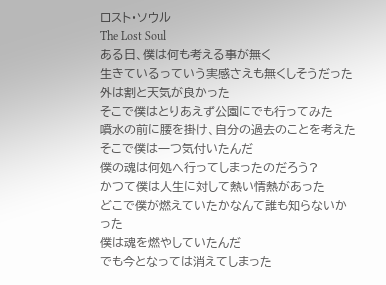ロスト・ソウル
The Lost Soul
ある日、僕は何も考える事が無く
生きているっていう実感さえも無くしそうだった
外は割と天気が良かった
そこで僕はとりあえず公園にでも行ってみた
噴水の前に腰を掛け、自分の過去のことを考えた
そこで僕は一つ気付いたんだ
僕の魂は何処へ行ってしまったのだろう?
かつて僕は人生に対して熱い情熱があった
どこで僕が燃えていたかなんて誰も知らないかった
僕は魂を燃やしていたんだ
でも今となっては消えてしまった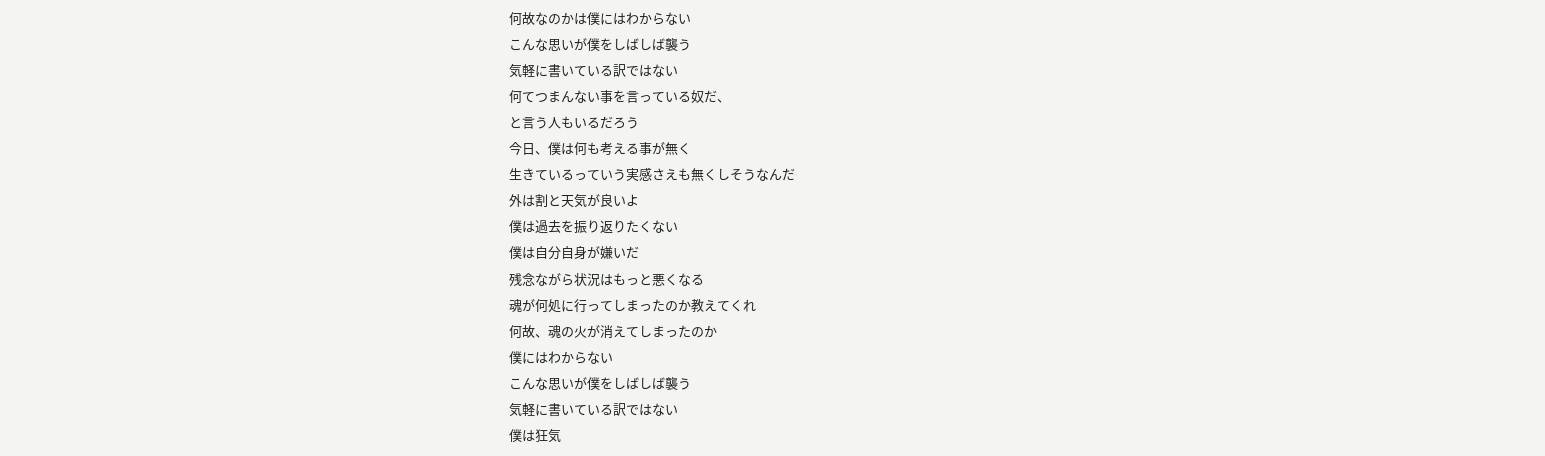何故なのかは僕にはわからない
こんな思いが僕をしばしば襲う
気軽に書いている訳ではない
何てつまんない事を言っている奴だ、
と言う人もいるだろう
今日、僕は何も考える事が無く
生きているっていう実感さえも無くしそうなんだ
外は割と天気が良いよ
僕は過去を振り返りたくない
僕は自分自身が嫌いだ
残念ながら状況はもっと悪くなる
魂が何処に行ってしまったのか教えてくれ
何故、魂の火が消えてしまったのか
僕にはわからない
こんな思いが僕をしばしば襲う
気軽に書いている訳ではない
僕は狂気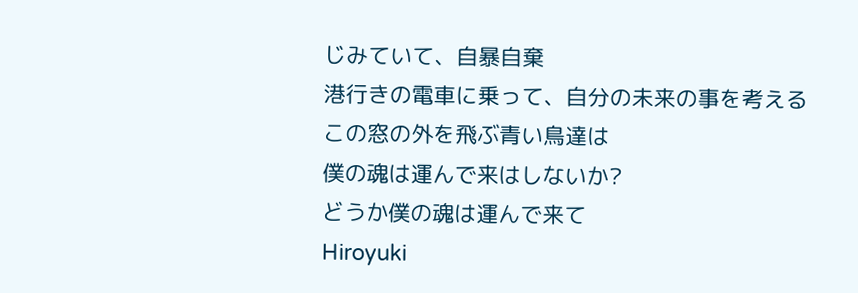じみていて、自暴自棄
港行きの電車に乗って、自分の未来の事を考える
この窓の外を飛ぶ青い鳥達は
僕の魂は運んで来はしないか?
どうか僕の魂は運んで来て
Hiroyuki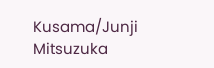Kusama/Junji Mitsuzuka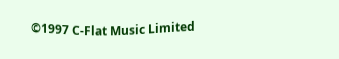©1997 C-Flat Music Limited